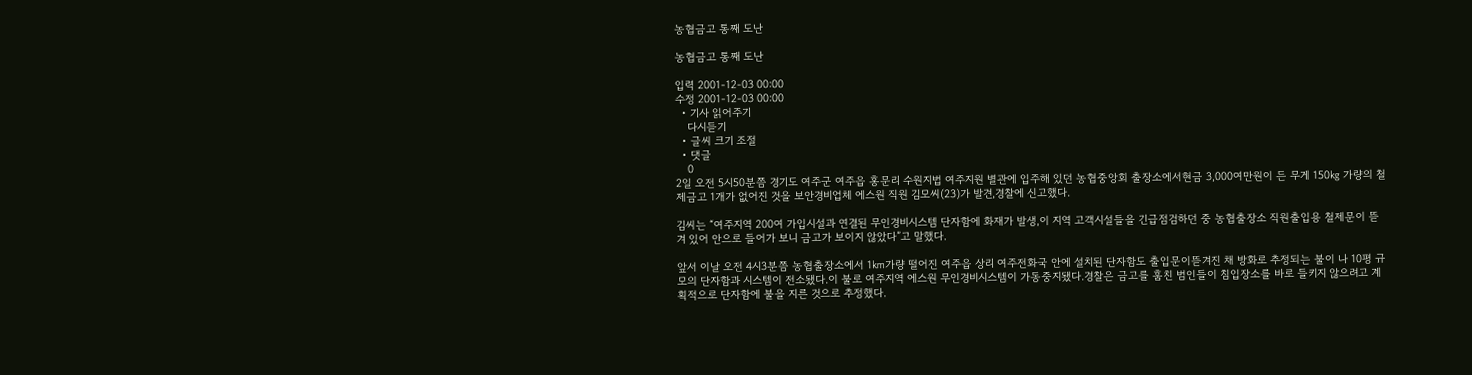농협금고 통째 도난

농협금고 통째 도난

입력 2001-12-03 00:00
수정 2001-12-03 00:00
  • 기사 읽어주기
    다시듣기
  • 글씨 크기 조절
  • 댓글
    0
2일 오전 5시50분쯤 경기도 여주군 여주읍 홍문리 수원지법 여주지원 별관에 입주해 있던 농협중앙회 출장소에서현금 3,000여만원이 든 무게 150㎏ 가량의 철제금고 1개가 없어진 것을 보안경비업체 에스원 직원 김모씨(23)가 발견,경찰에 신고했다.

김씨는 “여주지역 200여 가입시설과 연결된 무인경비시스템 단자함에 화재가 발생,이 지역 고객시설들을 긴급점검하던 중 농협출장소 직원출입용 철제문이 뜯겨 있어 안으로 들어가 보니 금고가 보이지 않았다”고 말했다.

앞서 이날 오전 4시3분쯤 농협출장소에서 1㎞가량 떨어진 여주읍 상리 여주전화국 안에 설치된 단자함도 출입문이뜯겨진 채 방화로 추정되는 불이 나 10평 규모의 단자함과 시스템이 전소됐다.이 불로 여주지역 에스원 무인경비시스템이 가동중지됐다.경찰은 금고를 훔친 범인들이 침입장소를 바로 들키지 않으려고 계획적으로 단자함에 불을 지른 것으로 추정했다.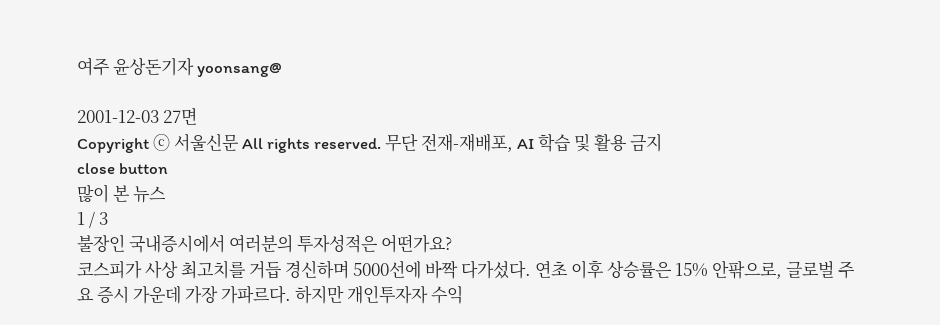여주 윤상돈기자 yoonsang@

2001-12-03 27면
Copyright ⓒ 서울신문 All rights reserved. 무단 전재-재배포, AI 학습 및 활용 금지
close button
많이 본 뉴스
1 / 3
불장인 국내증시에서 여러분의 투자성적은 어떤가요?
코스피가 사상 최고치를 거듭 경신하며 5000선에 바짝 다가섰다. 연초 이후 상승률은 15% 안팎으로, 글로벌 주요 증시 가운데 가장 가파르다. 하지만 개인투자자 수익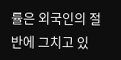률은 외국인의 절반에 그치고 있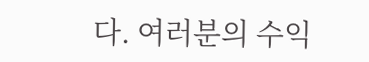다. 여러분의 수익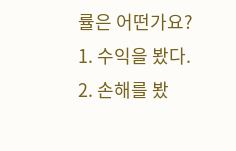률은 어떤가요?
1. 수익을 봤다.
2. 손해를 봤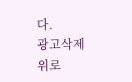다.
광고삭제
위로